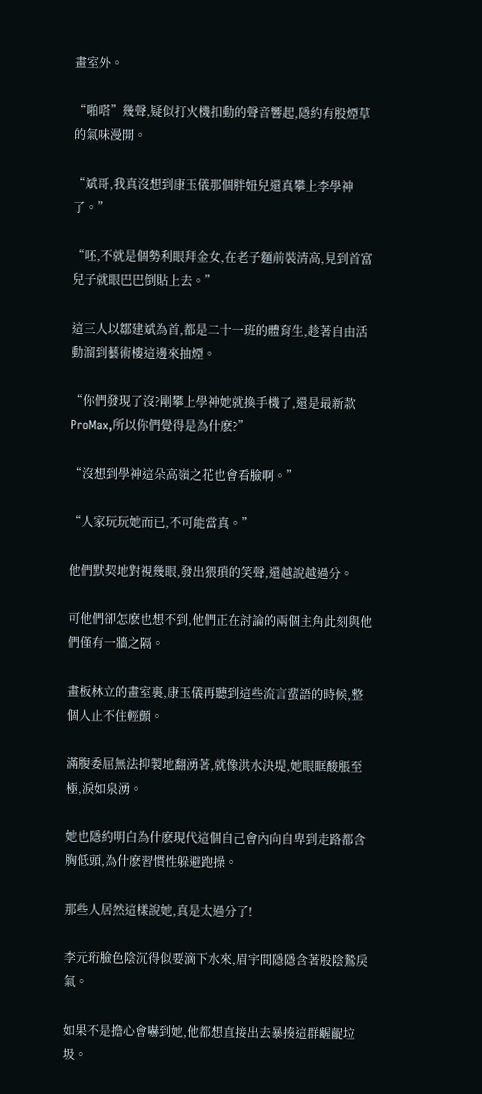畫室外。

“啪嗒”幾聲,疑似打火機扣動的聲音響起,隱約有股煙草的氣味漫開。

“斌哥,我真沒想到康玉儀那個胖妞兒還真攀上李學神了。”

“呸,不就是個勢利眼拜金女,在老子麵前裝清高,見到首富兒子就眼巴巴倒貼上去。”

這三人以鄒建斌為首,都是二十一班的體育生,趁著自由活動溜到藝術樓這邊來抽煙。

“你們發現了沒?剛攀上學神她就換手機了,還是最新款ProMax,所以你們覺得是為什麽?”

“沒想到學神這朵高嶺之花也會看臉啊。”

“人家玩玩她而已,不可能當真。”

他們默契地對視幾眼,發出猥瑣的笑聲,還越說越過分。

可他們卻怎麽也想不到,他們正在討論的兩個主角此刻與他們僅有一牆之隔。

畫板林立的畫室裏,康玉儀再聽到這些流言蜚語的時候,整個人止不住輕顫。

滿腹委屈無法抑製地翻湧著,就像洪水決堤,她眼眶酸脹至極,淚如泉湧。

她也隱約明白為什麽現代這個自己會內向自卑到走路都含胸低頭,為什麽習慣性躲避跑操。

那些人居然這樣說她,真是太過分了!

李元珩臉色陰沉得似要滴下水來,眉宇間隱隱含著股陰鷙戾氣。

如果不是擔心會嚇到她,他都想直接出去暴揍這群齷齪垃圾。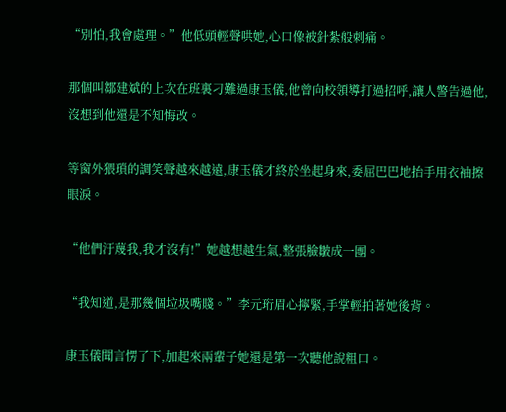“別怕,我會處理。”他低頭輕聲哄她,心口像被針紮般刺痛。

那個叫鄒建斌的上次在班裏刁難過康玉儀,他曾向校領導打過招呼,讓人警告過他,沒想到他還是不知悔改。

等窗外猥瑣的調笑聲越來越遠,康玉儀才終於坐起身來,委屈巴巴地抬手用衣袖擦眼淚。

“他們汙蔑我,我才沒有!”她越想越生氣,整張臉皺成一團。

“我知道,是那幾個垃圾嘴賤。”李元珩眉心擰緊,手掌輕拍著她後背。

康玉儀聞言愣了下,加起來兩輩子她還是第一次聽他說粗口。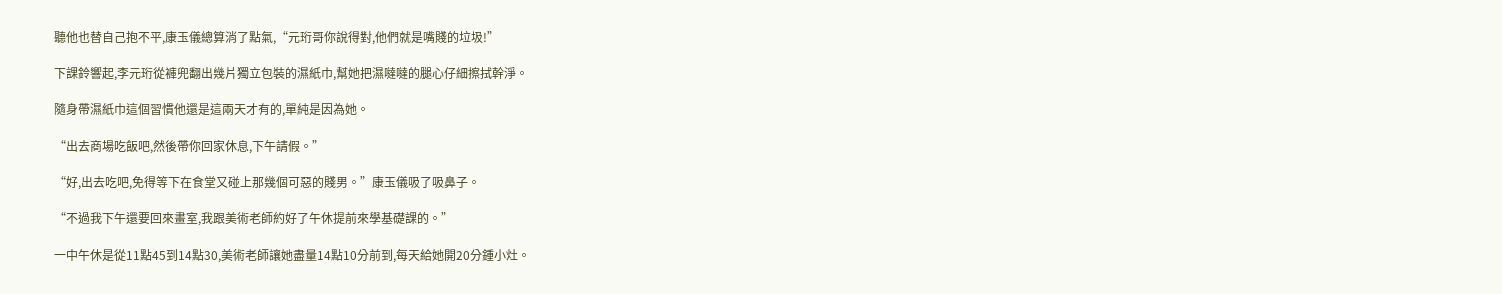聽他也替自己抱不平,康玉儀總算消了點氣,“元珩哥你說得對,他們就是嘴賤的垃圾!”

下課鈴響起,李元珩從褲兜翻出幾片獨立包裝的濕紙巾,幫她把濕噠噠的腿心仔細擦拭幹淨。

隨身帶濕紙巾這個習慣他還是這兩天才有的,單純是因為她。

“出去商場吃飯吧,然後帶你回家休息,下午請假。”

“好,出去吃吧,免得等下在食堂又碰上那幾個可惡的賤男。”康玉儀吸了吸鼻子。

“不過我下午還要回來畫室,我跟美術老師約好了午休提前來學基礎課的。”

一中午休是從11點45到14點30,美術老師讓她盡量14點10分前到,每天給她開20分鍾小灶。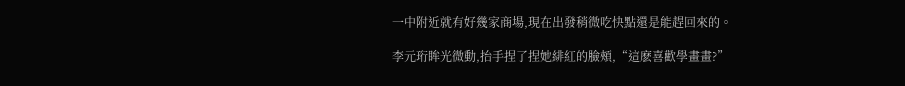一中附近就有好幾家商場,現在出發稍微吃快點還是能趕回來的。

李元珩眸光微動,抬手捏了捏她緋紅的臉頰,“這麽喜歡學畫畫?”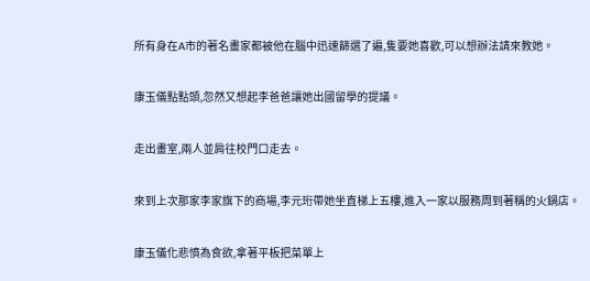所有身在A市的著名畫家都被他在腦中迅速篩選了遍,隻要她喜歡,可以想辦法請來教她。

康玉儀點點頭,忽然又想起李爸爸讓她出國留學的提議。

走出畫室,兩人並肩往校門口走去。

來到上次那家李家旗下的商場,李元珩帶她坐直梯上五樓,進入一家以服務周到著稱的火鍋店。

康玉儀化悲憤為食欲,拿著平板把菜單上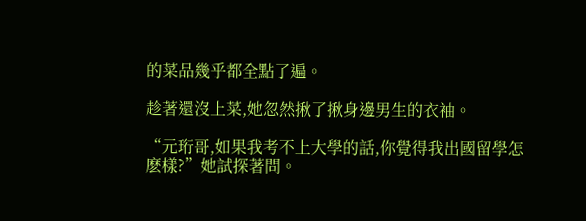的菜品幾乎都全點了遍。

趁著還沒上菜,她忽然揪了揪身邊男生的衣袖。

“元珩哥,如果我考不上大學的話,你覺得我出國留學怎麽樣?”她試探著問。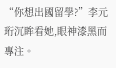“你想出國留學?”李元珩沉眸看她,眼神漆黑而專注。